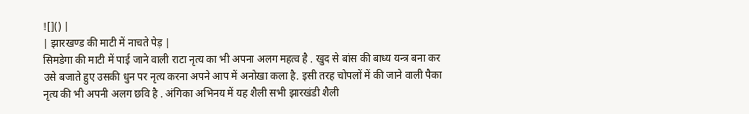![]() |
| झारखण्ड की माटी में नाचते पेड़ |
सिमडेगा की माटी में पाई जाने वाली राटा नृत्य का भी अपना अलग महत्व है . खुद से बांस की बाध्य यन्त्र बना कर उसे बजाते हुए उसकी धुन पर नृत्य करना अपने आप में अनोखा कला है. इसी तरह चोपलों में की जाने वाली पैका नृत्य की भी अपनी अलग छवि है . अंगिका अभिनय में यह शैली सभी झारखंडी शैली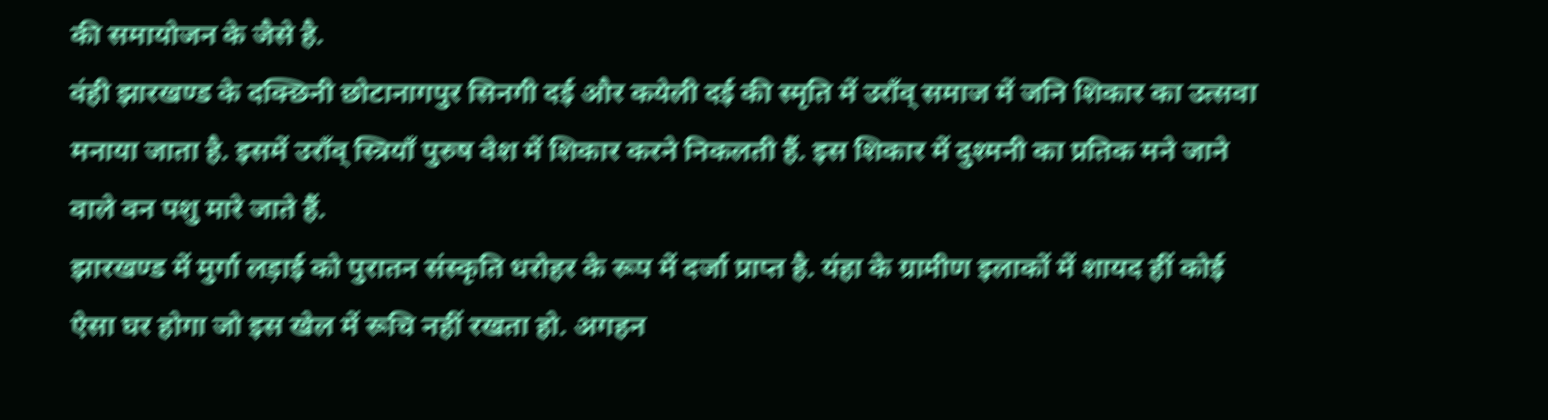की समायोजन के जैसे है.
वंही झारखण्ड के दक्छिनी छोटानागपुर सिनगी दई और कयेली दई की स्मृति में उराँव् समाज में जनि शिकार का उत्सवा मनाया जाता है. इसमें उराँव् स्त्रियाँ पुरुष वेश में शिकार करने निकलती हैं. इस शिकार में दुश्मनी का प्रतिक मने जाने वाले वन पशु मारे जाते हैं.
झारखण्ड में मुर्गा लड़ाई को पुरातन संस्कृति धरोहर के रूप में दर्जा प्राप्त है. यंहा के ग्रामीण इलाकों में शायद हीं कोई ऐसा घर होगा जो इस खेल में रूचि नहीं रखता हो. अगहन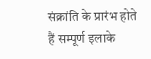संक्रांति के प्रारंभ होते हैं सम्पूर्ण इलाके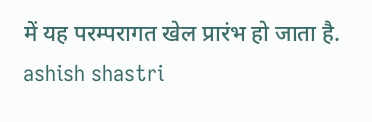में यह परम्परागत खेल प्रारंभ हो जाता है.
ashish shastri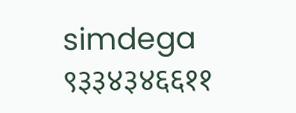simdega ९३३४३४६६११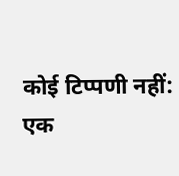कोई टिप्पणी नहीं:
एक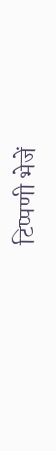टिप्पणी भेजें